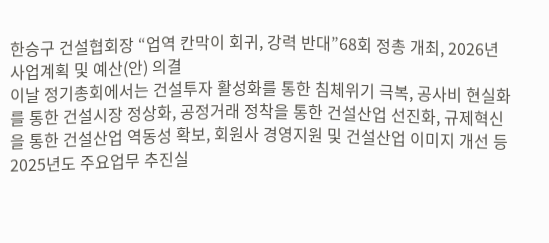한승구 건설협회장 “업역 칸막이 회귀, 강력 반대”68회 정총 개최, 2026년 사업계획 및 예산(안) 의결
이날 정기총회에서는 건설투자 활성화를 통한 침체위기 극복, 공사비 현실화를 통한 건설시장 정상화, 공정거래 정착을 통한 건설산업 선진화, 규제혁신을 통한 건설산업 역동성 확보, 회원사 경영지원 및 건설산업 이미지 개선 등 2025년도 주요업무 추진실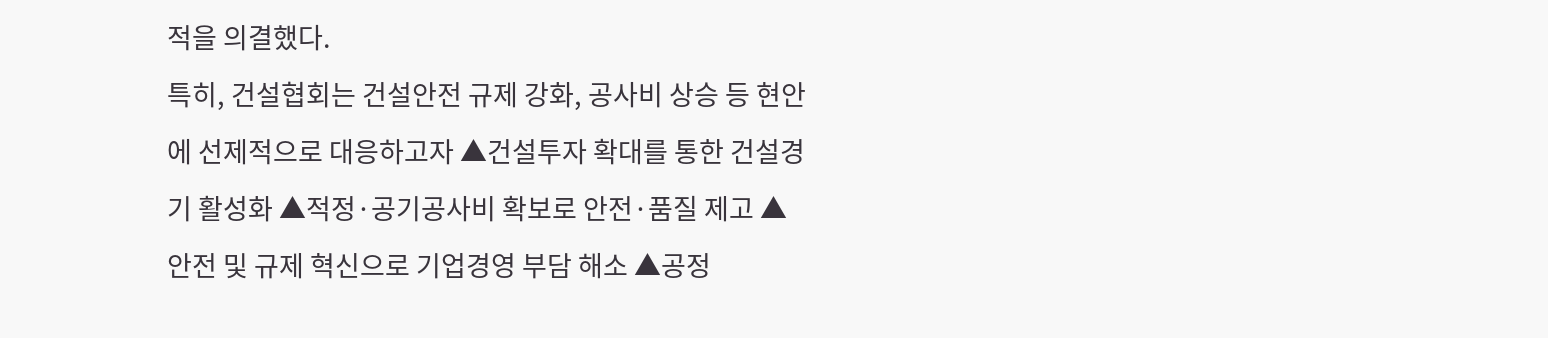적을 의결했다.
특히, 건설협회는 건설안전 규제 강화, 공사비 상승 등 현안에 선제적으로 대응하고자 ▲건설투자 확대를 통한 건설경기 활성화 ▲적정·공기공사비 확보로 안전·품질 제고 ▲안전 및 규제 혁신으로 기업경영 부담 해소 ▲공정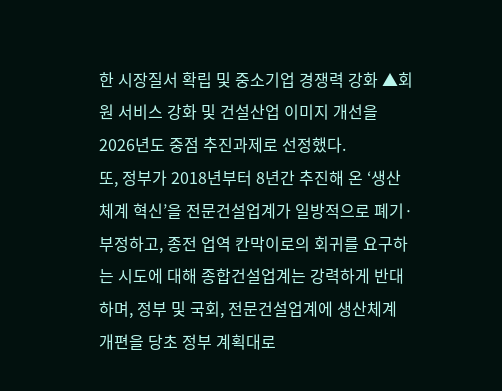한 시장질서 확립 및 중소기업 경쟁력 강화 ▲회원 서비스 강화 및 건설산업 이미지 개선을 2026년도 중점 추진과제로 선정했다.
또, 정부가 2018년부터 8년간 추진해 온 ‘생산체계 혁신’을 전문건설업계가 일방적으로 폐기·부정하고, 종전 업역 칸막이로의 회귀를 요구하는 시도에 대해 종합건설업계는 강력하게 반대하며, 정부 및 국회, 전문건설업계에 생산체계 개편을 당초 정부 계획대로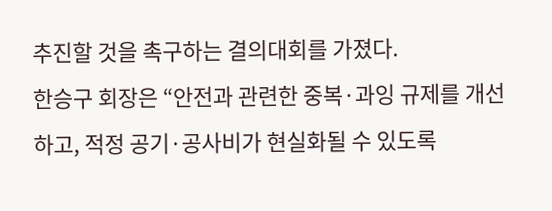추진할 것을 촉구하는 결의대회를 가졌다.
한승구 회장은 “안전과 관련한 중복·과잉 규제를 개선하고, 적정 공기·공사비가 현실화될 수 있도록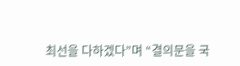최선을 다하겠다”며 “결의문을 국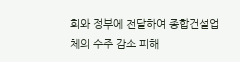회와 정부에 전달하여 종합건설업체의 수주 감소 피해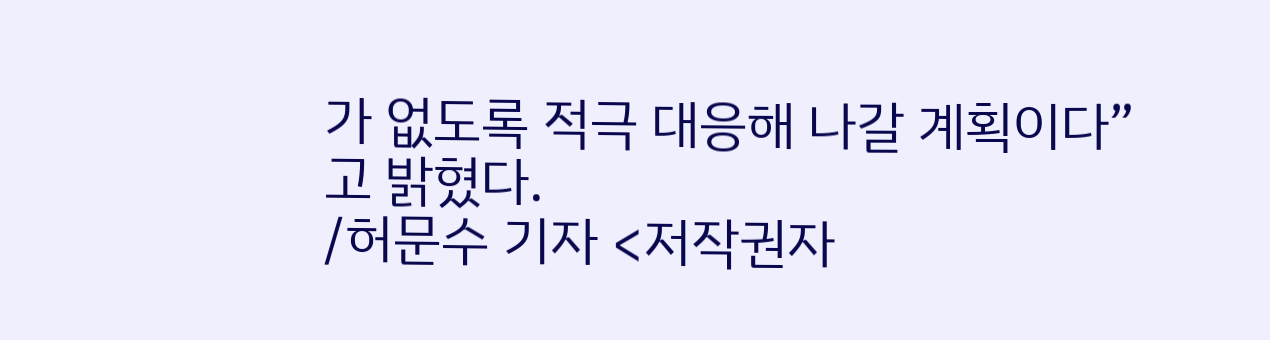가 없도록 적극 대응해 나갈 계획이다”고 밝혔다.
/허문수 기자 <저작권자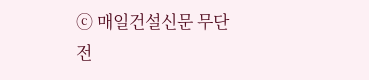ⓒ 매일건설신문 무단전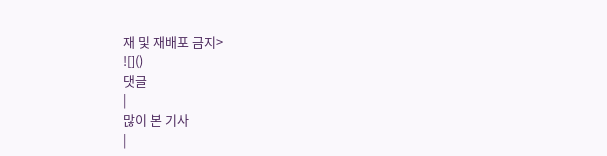재 및 재배포 금지>
![]()
댓글
|
많이 본 기사
|